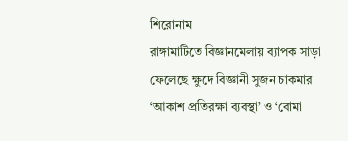শিরোনাম
রাঙ্গামাটিতে বিজ্ঞানমেলায় ব্যাপক সাড়া ফেলেছে ক্ষুদে বিজ্ঞানী সুজন চাকমার ‘আকাশ প্রতিরক্ষা ব্যবস্থা’ ও ‘বোমা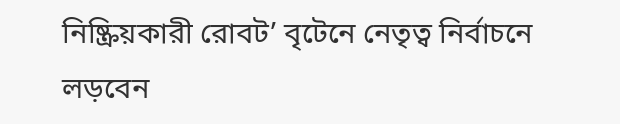নিষ্ক্রিয়কারী রোবট’ বৃটেনে নেতৃত্ব নির্বাচনে লড়বেন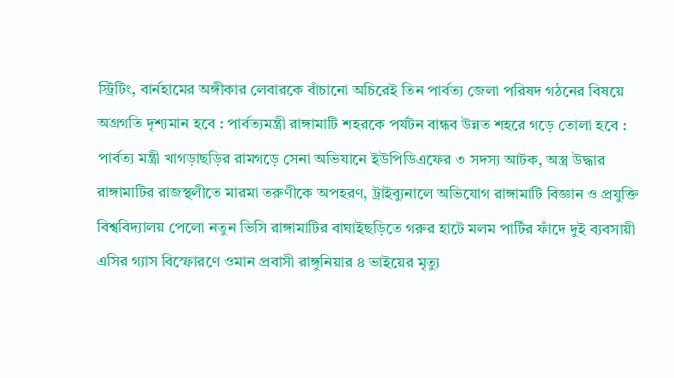স্ট্রিটিং, বার্নহামের অঙ্গীকার লেবারকে বাঁচানো অচিরেই তিন পার্বত্য জেলা পরিষদ গঠনের বিষয়ে অগ্রগতি দৃশ্যমান হবে : পার্বত্যমন্ত্রী রাঙ্গামাটি শহরকে পর্যটন বান্ধব উন্নত শহরে গড়ে তোলা হবে : পার্বত্য মন্ত্রী খাগড়াছড়ির রামগড়ে সেনা অভিযানে ইউপিডিএফের ৩ সদস্য আটক, অস্ত্র উদ্ধার রাঙ্গামাটির রাজস্থলীতে মারমা তরুণীকে অপহরণ, ট্রাইব্যুনালে অভিযোগ রাঙ্গামাটি বিজ্ঞান ও প্রযুক্তি বিশ্ববিদ্যালয় পেলো নতুন ভিসি রাঙ্গামাটির বাঘাইছড়িতে গরুর হাটে মলম পার্টির ফাঁদে দুই ব্যবসায়ী এসির গ্যাস বিস্ফোরণে ওমান প্রবাসী রাঙ্গুনিয়ার ৪ ভাইয়ের মৃত্যু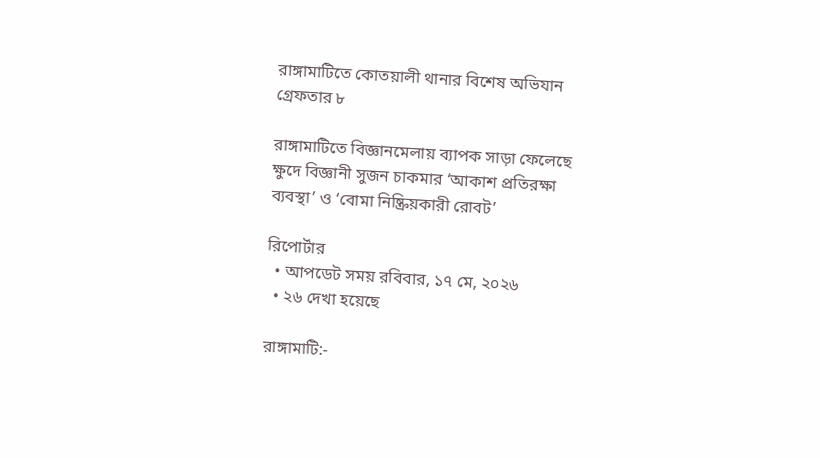রাঙ্গামাটিতে কোতয়ালী থানার বিশেষ অভিযান গ্রেফতার ৮

রাঙ্গামাটিতে বিজ্ঞানমেলায় ব্যাপক সাড়া ফেলেছে ক্ষুদে বিজ্ঞানী সুজন চাকমার ‘আকাশ প্রতিরক্ষা ব্যবস্থা’ ও ‘বোমা নিষ্ক্রিয়কারী রোবট’

রিপোর্টার
  • আপডেট সময় রবিবার, ১৭ মে, ২০২৬
  • ২৬ দেখা হয়েছে

রাঙ্গামাটি:-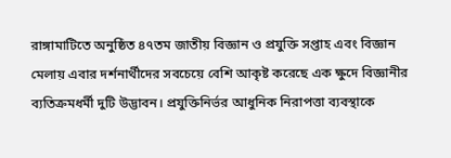রাঙ্গামাটিতে অনুষ্ঠিত ৪৭তম জাতীয় বিজ্ঞান ও প্রযুক্তি সপ্তাহ এবং বিজ্ঞান মেলায় এবার দর্শনার্থীদের সবচেয়ে বেশি আকৃষ্ট করেছে এক ক্ষুদে বিজ্ঞানীর ব্যতিক্রমধর্মী দুটি উদ্ভাবন। প্রযুক্তিনির্ভর আধুনিক নিরাপত্তা ব্যবস্থাকে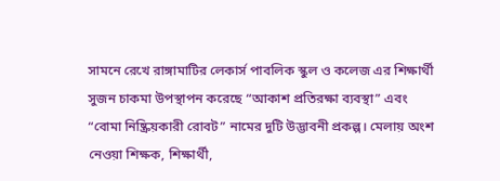সামনে রেখে রাঙ্গামাটির লেকার্স পাবলিক স্কুল ও কলেজ এর শিক্ষার্থী সুজন চাকমা উপস্থাপন করেছে “আকাশ প্রতিরক্ষা ব্যবস্থা” এবং “বোমা নিষ্ক্রিয়কারী রোবট” নামের দুটি উদ্ভাবনী প্রকল্প। মেলায় অংশ নেওয়া শিক্ষক, শিক্ষার্থী,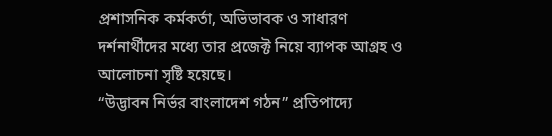প্রশাসনিক কর্মকর্তা, অভিভাবক ও সাধারণ দর্শনার্থীদের মধ্যে তার প্রজেক্ট নিয়ে ব্যাপক আগ্রহ ও আলোচনা সৃষ্টি হয়েছে।
“উদ্ভাবন নির্ভর বাংলাদেশ গঠন” প্রতিপাদ্যে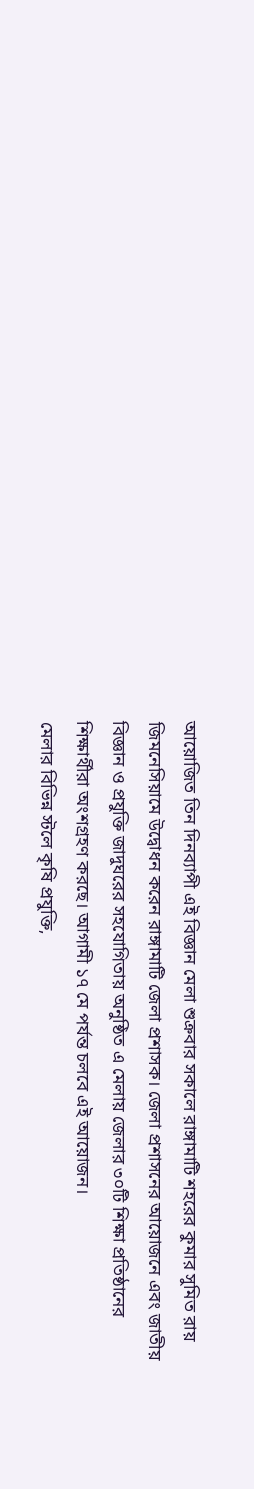আয়োজিত তিন দিনব্যাপী এই বিজ্ঞান মেলা শুক্রবার সকালে রাঙ্গামাটি শহরের কুমার সুমিত রায় জিমনেসিয়ামে উদ্বোধন করেন রাঙ্গামাটি জেলা প্রশাসক। জেলা প্রশাসনের আয়োজনে এবং জাতীয় বিজ্ঞান ও প্রযুক্তি জাদুঘরের সহযোগিতায় অনুষ্ঠিত এ মেলায় জেলার ৩০টি শিক্ষা প্রতিষ্ঠানের শিক্ষার্থীরা অংশগ্রহণ করছে। আগামী ১৭ মে পর্যন্ত চলবে এই আয়োজন।
মেলার বিভিন্ন স্টলে কৃষি প্রযুক্তি,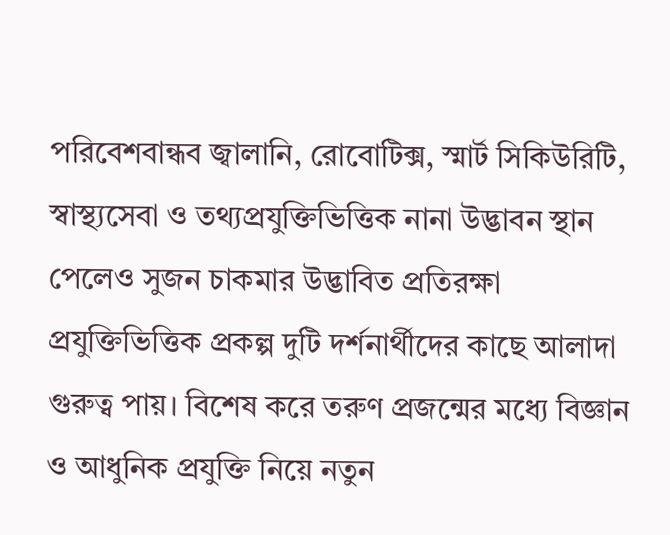পরিবেশবান্ধব জ্বালানি, রোবোটিক্স, স্মার্ট সিকিউরিটি, স্বাস্থ্যসেবা ও তথ্যপ্রযুক্তিভিত্তিক নানা উদ্ভাবন স্থান পেলেও সুজন চাকমার উদ্ভাবিত প্রতিরক্ষা প্রযুক্তিভিত্তিক প্রকল্প দুটি দর্শনার্থীদের কাছে আলাদা গুরুত্ব পায়। বিশেষ করে তরুণ প্রজন্মের মধ্যে বিজ্ঞান ও আধুনিক প্রযুক্তি নিয়ে নতুন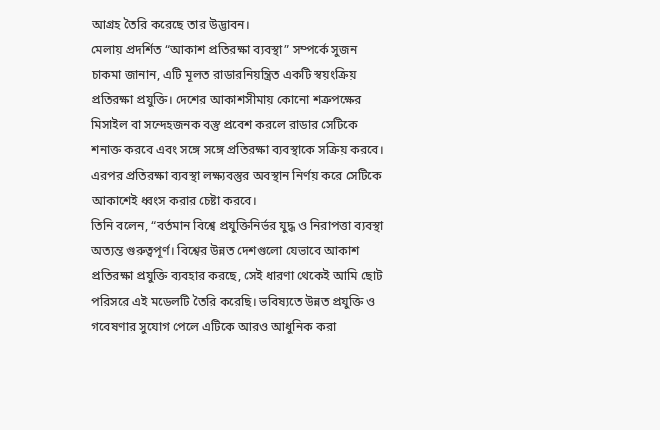আগ্রহ তৈরি করেছে তার উদ্ভাবন।
মেলায় প্রদর্শিত “আকাশ প্রতিরক্ষা ব্যবস্থা” সম্পর্কে সুজন চাকমা জানান, এটি মূলত রাডারনিয়ন্ত্রিত একটি স্বয়ংক্রিয় প্রতিরক্ষা প্রযুক্তি। দেশের আকাশসীমায় কোনো শত্রুপক্ষের মিসাইল বা সন্দেহজনক বস্তু প্রবেশ করলে রাডার সেটিকে শনাক্ত করবে এবং সঙ্গে সঙ্গে প্রতিরক্ষা ব্যবস্থাকে সক্রিয় করবে। এরপর প্রতিরক্ষা ব্যবস্থা লক্ষ্যবস্তুর অবস্থান নির্ণয় করে সেটিকে আকাশেই ধ্বংস করার চেষ্টা করবে।
তিনি বলেন, “বর্তমান বিশ্বে প্রযুক্তিনির্ভর যুদ্ধ ও নিরাপত্তা ব্যবস্থা অত্যন্ত গুরুত্বপূর্ণ। বিশ্বের উন্নত দেশগুলো যেভাবে আকাশ প্রতিরক্ষা প্রযুক্তি ব্যবহার করছে, সেই ধারণা থেকেই আমি ছোট পরিসরে এই মডেলটি তৈরি করেছি। ভবিষ্যতে উন্নত প্রযুক্তি ও গবেষণার সুযোগ পেলে এটিকে আরও আধুনিক করা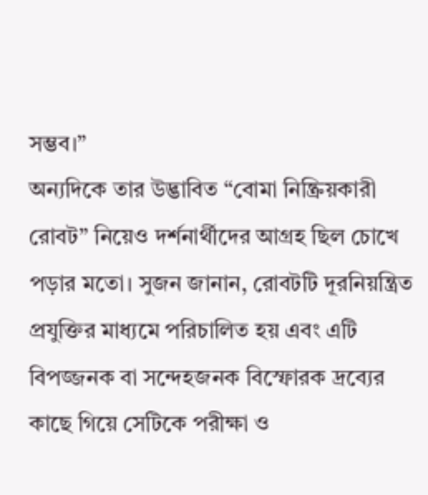সম্ভব।”
অন্যদিকে তার উদ্ভাবিত “বোমা নিষ্ক্রিয়কারী রোবট” নিয়েও দর্শনার্থীদের আগ্রহ ছিল চোখে পড়ার মতো। সুজন জানান, রোবটটি দূরনিয়ন্ত্রিত প্রযুক্তির মাধ্যমে পরিচালিত হয় এবং এটি বিপজ্জনক বা সন্দেহজনক বিস্ফোরক দ্রব্যের কাছে গিয়ে সেটিকে পরীক্ষা ও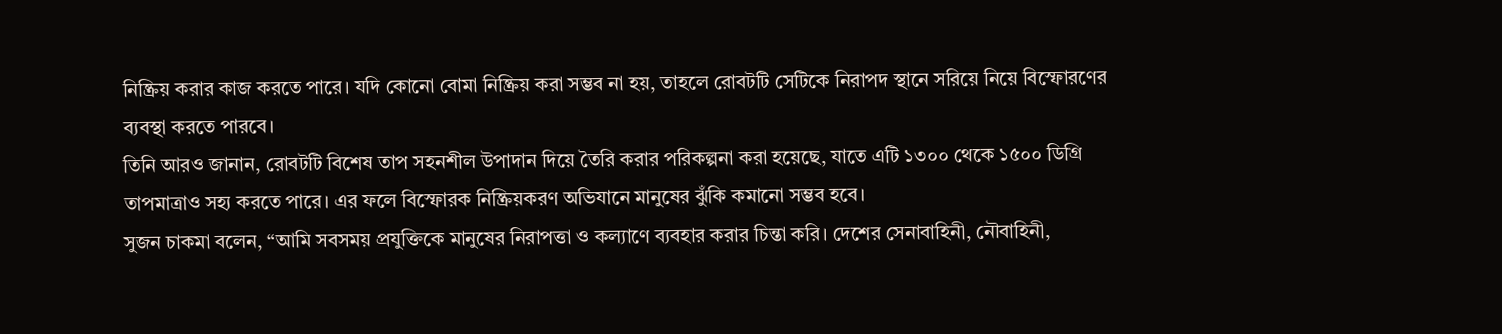নিষ্ক্রিয় করার কাজ করতে পারে। যদি কোনো বোমা নিষ্ক্রিয় করা সম্ভব না হয়, তাহলে রোবটটি সেটিকে নিরাপদ স্থানে সরিয়ে নিয়ে বিস্ফোরণের ব্যবস্থা করতে পারবে।
তিনি আরও জানান, রোবটটি বিশেষ তাপ সহনশীল উপাদান দিয়ে তৈরি করার পরিকল্পনা করা হয়েছে, যাতে এটি ১৩০০ থেকে ১৫০০ ডিগ্রি তাপমাত্রাও সহ্য করতে পারে। এর ফলে বিস্ফোরক নিষ্ক্রিয়করণ অভিযানে মানুষের ঝুঁকি কমানো সম্ভব হবে।
সুজন চাকমা বলেন, “আমি সবসময় প্রযুক্তিকে মানুষের নিরাপত্তা ও কল্যাণে ব্যবহার করার চিন্তা করি। দেশের সেনাবাহিনী, নৌবাহিনী,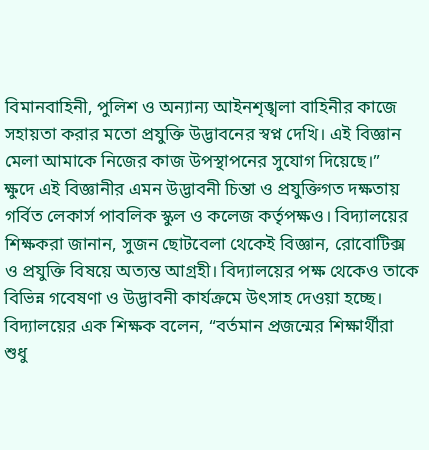বিমানবাহিনী, পুলিশ ও অন্যান্য আইনশৃঙ্খলা বাহিনীর কাজে সহায়তা করার মতো প্রযুক্তি উদ্ভাবনের স্বপ্ন দেখি। এই বিজ্ঞান মেলা আমাকে নিজের কাজ উপস্থাপনের সুযোগ দিয়েছে।”
ক্ষুদে এই বিজ্ঞানীর এমন উদ্ভাবনী চিন্তা ও প্রযুক্তিগত দক্ষতায় গর্বিত লেকার্স পাবলিক স্কুল ও কলেজ কর্তৃপক্ষও। বিদ্যালয়ের শিক্ষকরা জানান, সুজন ছোটবেলা থেকেই বিজ্ঞান, রোবোটিক্স ও প্রযুক্তি বিষয়ে অত্যন্ত আগ্রহী। বিদ্যালয়ের পক্ষ থেকেও তাকে বিভিন্ন গবেষণা ও উদ্ভাবনী কার্যক্রমে উৎসাহ দেওয়া হচ্ছে।
বিদ্যালয়ের এক শিক্ষক বলেন, “বর্তমান প্রজন্মের শিক্ষার্থীরা শুধু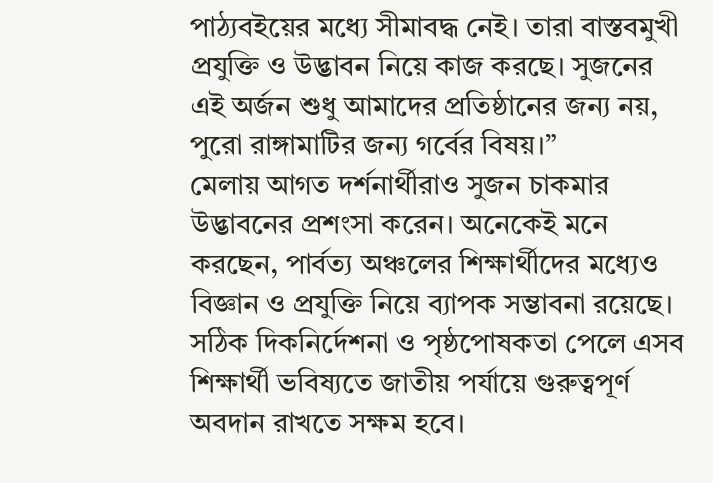পাঠ্যবইয়ের মধ্যে সীমাবদ্ধ নেই। তারা বাস্তবমুখী প্রযুক্তি ও উদ্ভাবন নিয়ে কাজ করছে। সুজনের এই অর্জন শুধু আমাদের প্রতিষ্ঠানের জন্য নয়, পুরো রাঙ্গামাটির জন্য গর্বের বিষয়।”
মেলায় আগত দর্শনার্থীরাও সুজন চাকমার উদ্ভাবনের প্রশংসা করেন। অনেকেই মনে করছেন, পার্বত্য অঞ্চলের শিক্ষার্থীদের মধ্যেও বিজ্ঞান ও প্রযুক্তি নিয়ে ব্যাপক সম্ভাবনা রয়েছে। সঠিক দিকনির্দেশনা ও পৃষ্ঠপোষকতা পেলে এসব শিক্ষার্থী ভবিষ্যতে জাতীয় পর্যায়ে গুরুত্বপূর্ণ অবদান রাখতে সক্ষম হবে।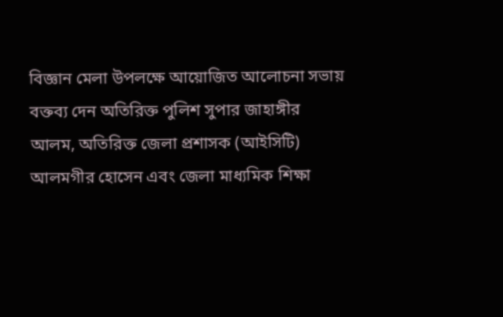বিজ্ঞান মেলা উপলক্ষে আয়োজিত আলোচনা সভায় বক্তব্য দেন অতিরিক্ত পুলিশ সুপার জাহাঙ্গীর আলম, অতিরিক্ত জেলা প্রশাসক (আইসিটি) আলমগীর হোসেন এবং জেলা মাধ্যমিক শিক্ষা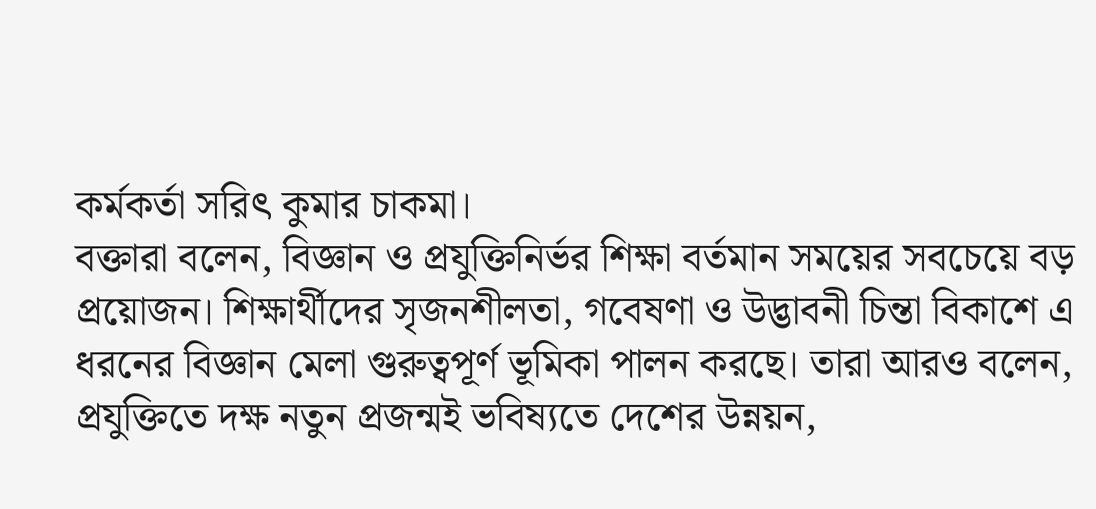কর্মকর্তা সরিৎ কুমার চাকমা।
বক্তারা বলেন, বিজ্ঞান ও প্রযুক্তিনির্ভর শিক্ষা বর্তমান সময়ের সবচেয়ে বড় প্রয়োজন। শিক্ষার্থীদের সৃজনশীলতা, গবেষণা ও উদ্ভাবনী চিন্তা বিকাশে এ ধরনের বিজ্ঞান মেলা গুরুত্বপূর্ণ ভূমিকা পালন করছে। তারা আরও বলেন, প্রযুক্তিতে দক্ষ নতুন প্রজন্মই ভবিষ্যতে দেশের উন্নয়ন,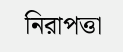নিরাপত্তা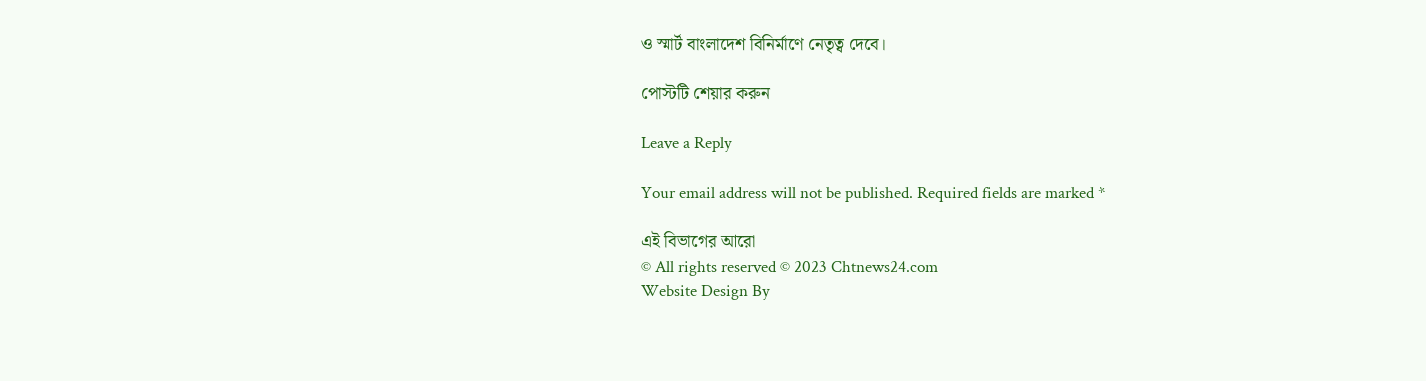ও স্মার্ট বাংলাদেশ বিনির্মাণে নেতৃত্ব দেবে।

পোস্টটি শেয়ার করুন

Leave a Reply

Your email address will not be published. Required fields are marked *

এই বিভাগের আরো
© All rights reserved © 2023 Chtnews24.com
Website Design By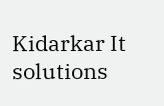Kidarkar It solutions